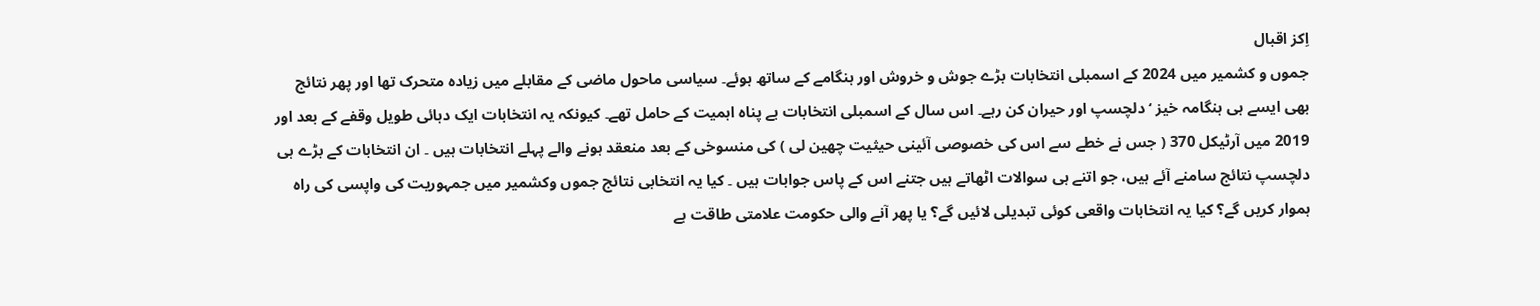اِکز اقبال
جموں و کشمیر میں 2024 کے اسمبلی انتخابات بڑے جوش و خروش اور ہنگامے کے ساتھ ہوئے۔ سیاسی ماحول ماضی کے مقابلے میں زیادہ متحرک تھا اور پھر نتائج بھی ایسے ہی ہنگامہ خیز ‘ دلچسپ اور حیران کن رہے۔ اس سال کے اسمبلی انتخابات بے پناہ اہمیت کے حامل تھے۔ کیونکہ یہ انتخابات ایک دہائی طویل وقفے کے بعد اور 2019 میں آرٹیکل 370 ( جس نے خطے سے اس کی خصوصی آئینی حیثیت چھین لی ) کی منسوخی کے بعد منعقد ہونے والے پہلے انتخابات ہیں ۔ ان انتخابات کے بڑے ہی دلچسپ نتائج سامنے آئے ہیں، جو اتنے ہی سوالات اٹھاتے ہیں جتنے اس کے پاس جوابات ہیں ۔ کیا یہ انتخابی نتائج جموں وکشمیر میں جمہوریت کی واپسی کی راہ ہموار کریں گے؟ کیا یہ انتخابات واقعی کوئی تبدیلی لائیں گے؟ يا پھر آنے والی حکومت علامتی طاقت ہے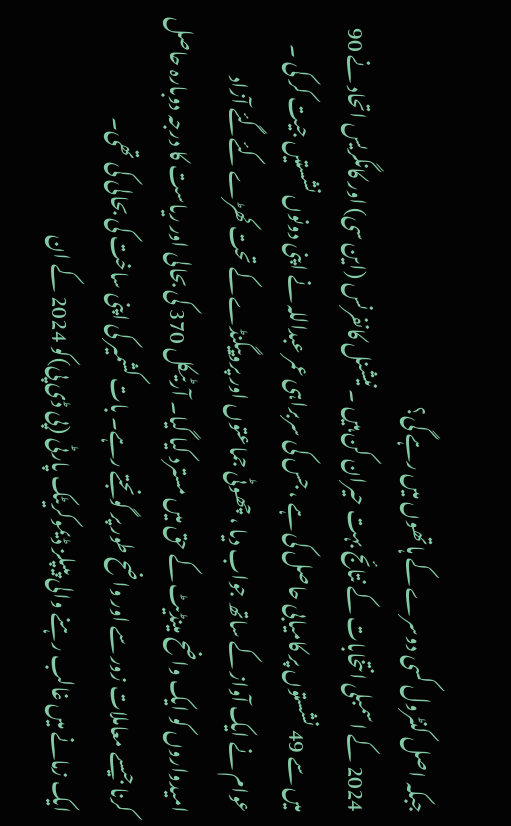جبکہ اصل کنٹرول کسی دوسرے کے ہاتھوں میں رہے گی؟
2024 کے اسمبلی انتخابات کے نتائج بہت حیران کن ہیں ۔ نیشنل کانفرنس (این سی) اور کانگریس اتحاد نے 90 میں سے 49 نشستوں پر کامیابی حاصل کی ہے ، جس کی سربراہی عمر عبداللہ نے اپنی دونوں نشستیں جیت کر کی ۔ عوام نے ایک آواز کے ساتھ جواب دیا ، چھوٹی جماعتوں اور پروپیگنڈے کے تحت کھڑے کئےگئے آزاد امیدواروں کو ایک واضح مینڈیٹ کے حق میں مسترد کیا گیا۔ آرٹیکل 370 کی بحالی اور ریاست کا درجہ دوبارہ حاصل کرنا جیسے معاملات زور سے اور واضح طور پر گونجتے رہے۔ بات کشمیر کی اپنی ساخت کی بحالی کی تھی۔
ایک زمانے میں غالب رہنے والی پیپلز ڈیموکریٹک پارٹی (پی ڈی پی)کو 2024 کے ان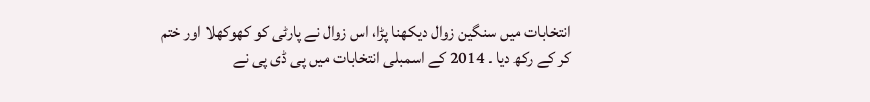انتخابات میں سنگین زوال دیکھنا پڑا، اس زوال نے پارٹی کو کھوکھلا اور ختم کر کے رکھ دیا ۔ 2014 کے اسمبلی انتخابات میں پی ڈی پی نے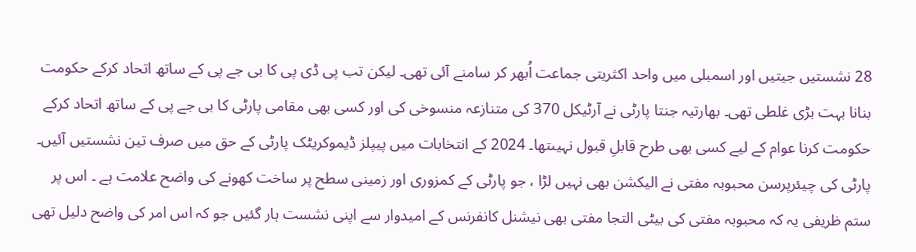28 نشستیں جیتیں اور اسمبلی میں واحد اکثریتی جماعت اُبھر کر سامنے آئی تھی۔ لیکن تب پی ڈی پی کا بی جے پی کے ساتھ اتحاد کرکے حکومت بنانا بہت بڑی غلطی تھی۔ بھارتیہ جنتا پارٹی نے آرٹیکل 370 کی متنازعہ منسوخی کی اور کسی بھی مقامی پارٹی کا بی جے پی کے ساتھ اتحاد کرکے حکومت کرنا عوام کے لیے کسی بھی طرح قابلِ قبول نہیںتھا۔ 2024 کے انتخابات میں پیپلز ڈیموکریٹک پارٹی کے حق میں صرف تین نشستیں آئیں۔ پارٹی کی چیئرپرسن محبوبہ مفتی نے الیکشن بھی نہیں لڑا ، جو پارٹی کے کمزوری اور زمینی سطح پر ساخت کھونے کی واضح علامت ہے ۔ اس پر ستم ظریفی یہ کہ محبوبہ مفتی کی بیٹی التجا مفتی بھی نیشنل کانفرنس کے امیدوار سے اپنی نشست ہار گئیں جو کہ اس امر کی واضح دلیل تھی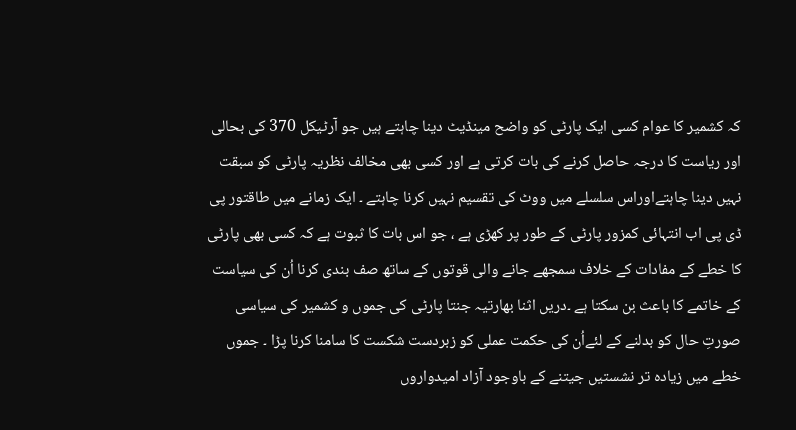کہ کشمیر کا عوام کسی ایک پارٹی کو واضح مینڈیٹ دینا چاہتے ہیں جو آرٹیکل 370 کی بحالی اور ریاست کا درجہ حاصل کرنے کی بات کرتی ہے اور کسی بھی مخالف نظریہ پارٹی کو سبقت نہیں دینا چاہتےاوراس سلسلے میں ووٹ کی تقسیم نہیں کرنا چاہتے ۔ ایک زمانے میں طاقتور پی ڈی پی اب انتہائی کمزور پارٹی کے طور پر کھڑی ہے ، جو اس بات کا ثبوت ہے کہ کسی بھی پارٹی کا خطے کے مفادات کے خلاف سمجھے جانے والی قوتوں کے ساتھ صف بندی کرنا اُن کی سیاست کے خاتمے کا باعث بن سکتا ہے ۔دریں اثنا بھارتیہ جنتا پارٹی کی جموں و کشمیر کی سیاسی صورتِ حال کو بدلنے کے لئےاُن کی حکمت عملی کو زبردست شکست کا سامنا کرنا پڑا ۔ جموں خطے میں زیادہ تر نشستیں جیتنے کے باوجود آزاد امیدواروں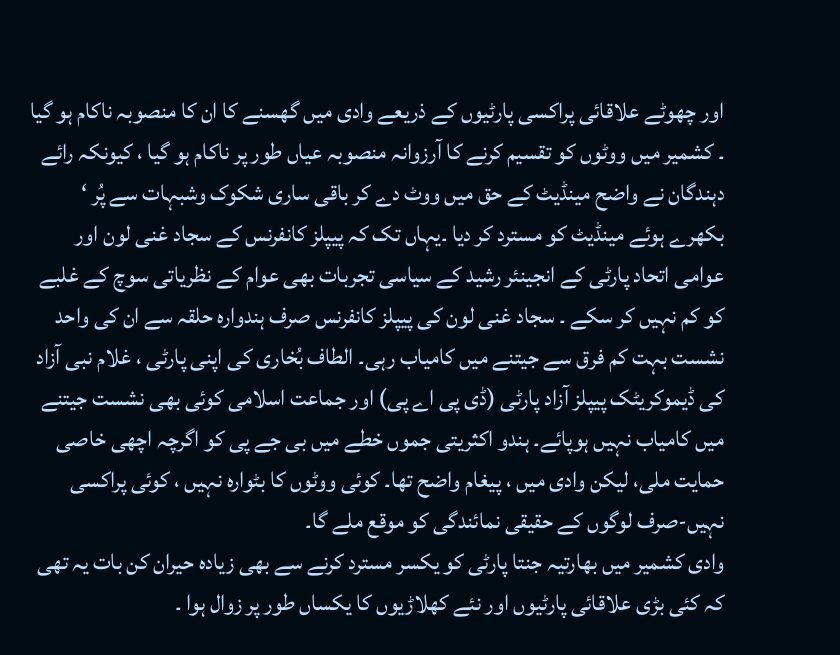اور چھوٹے علاقائی پراکسی پارٹیوں کے ذریعے وادی میں گھسنے کا ان کا منصوبہ ناکام ہو گیا ۔ کشمیر میں ووٹوں کو تقسیم کرنے کا آرزوانہ منصوبہ عیاں طور پر ناکام ہو گیا ، کیونکہ رائے دہندگان نے واضح مینڈیٹ کے حق میں ووٹ دے کر باقی ساری شکوک وشبہات سے پُر ‘ بکھرے ہوئے مینڈیٹ کو مسترد کر دیا ۔یہاں تک کہ پیپلز کانفرنس کے سجاد غنی لون اور عوامی اتحاد پارٹی کے انجینئر رشید کے سیاسی تجربات بھی عوام کے نظریاتی سوچ کے غلبے کو کم نہیں کر سکے ۔ سجاد غنی لون کی پیپلز کانفرنس صرف ہندوارہ حلقہ سے ان کی واحد نشست بہت کم فرق سے جیتنے میں کامیاب رہی۔ الطاف بُخاری کی اپنی پارٹی ، غلام نبی آزاد کی ڈیموکریٹک پیپلز آزاد پارٹی (ڈی پی اے پی) اور جماعت اسلامی کوئی بھی نشست جیتنے میں کامیاب نہیں ہوپائے۔ ہندو اکثریتی جموں خطے میں بی جے پی کو اگرچہ اچھی خاصی حمایت ملی، لیکن وادی میں ، پیغام واضح تھا۔ کوئی ووٹوں کا بٹوارہ نہیں ، کوئی پراکسی نہیں-صرف لوگوں کے حقیقی نمائندگی کو موقع ملے گا۔
وادی کشمیر میں بھارتیہ جنتا پارٹی کو یکسر مسترد کرنے سے بھی زیادہ حیران کن بات یہ تھی کہ کئی بڑی علاقائی پارٹیوں اور نئے کھلاڑیوں کا یکساں طور پر زوال ہوا ۔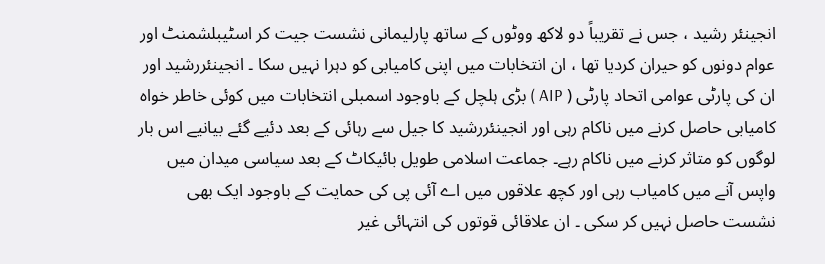انجینئر رشید ، جس نے تقریباً دو لاکھ ووٹوں کے ساتھ پارلیمانی نشست جیت کر اسٹیبلشمنٹ اور عوام دونوں کو حیران کردیا تھا ، ان انتخابات میں اپنی کامیابی کو دہرا نہیں سکا ۔ انجینئررشید اور ان کی پارٹی عوامی اتحاد پارٹی ( AIP ) بڑی ہلچل کے باوجود اسمبلی انتخابات میں کوئی خاطر خواہ کامیابی حاصل کرنے میں ناکام رہی اور انجینئررشید کا جیل سے رہائی کے بعد دئیے گئے بیانیے اس بار لوگوں کو متاثر کرنے میں ناکام رہے۔ جماعت اسلامی طویل بائیکاٹ کے بعد سیاسی میدان میں واپس آنے میں کامیاب رہی اور کچھ علاقوں میں اے آئی پی کی حمایت کے باوجود ایک بھی نشست حاصل نہیں کر سکی ۔ ان علاقائی قوتوں کی انتہائی غیر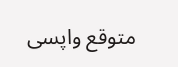متوقع واپسی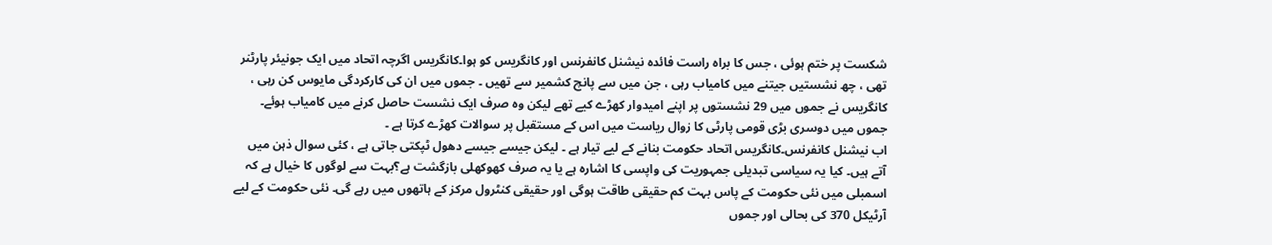شکست پر ختم ہوئی ، جس کا براہ راست فائدہ نیشنل کانفرنس اور کانگریس کو ہوا۔کانگریس اگرچہ اتحاد میں ایک جونیئر پارٹنر تھی ، چھ نشستیں جیتنے میں کامیاب رہی ، جن میں سے پانچ کشمیر سے تھیں ۔ جموں میں ان کی کارکردگی مایوس کن رہی ، کانگریس نے جموں میں 29 نشستوں پر اپنے امیدوار کھڑے کیے تھے لیکن وہ صرف ایک نشست حاصل کرنے میں کامیاب ہوئے۔ جموں میں دوسری بڑی قومی پارٹی کا زوال ریاست میں اس کے مستقبل پر سوالات کھڑے کرتا ہے ۔
اب نیشنل کانفرنس۔کانگریس اتحاد حکومت بنانے کے لیے تیار ہے ۔ لیکن جیسے جیسے دھول ٹپکتی جاتی ہے ، کئی سوال ذہن میں آتے ہیں۔ کیا یہ سیاسی تبدیلی جمہوریت کی واپسی کا اشارہ ہے یا یہ صرف کھوکھلی بازگشت ہے؟بہت سے لوگوں کا خیال ہے کہ اسمبلی میں نئی حکومت کے پاس بہت کم حقیقی طاقت ہوگی اور حقیقی کنٹرول مرکز کے ہاتھوں میں رہے گی۔ نئی حکومت کے لیے آرٹیکل 370 کی بحالی اور جموں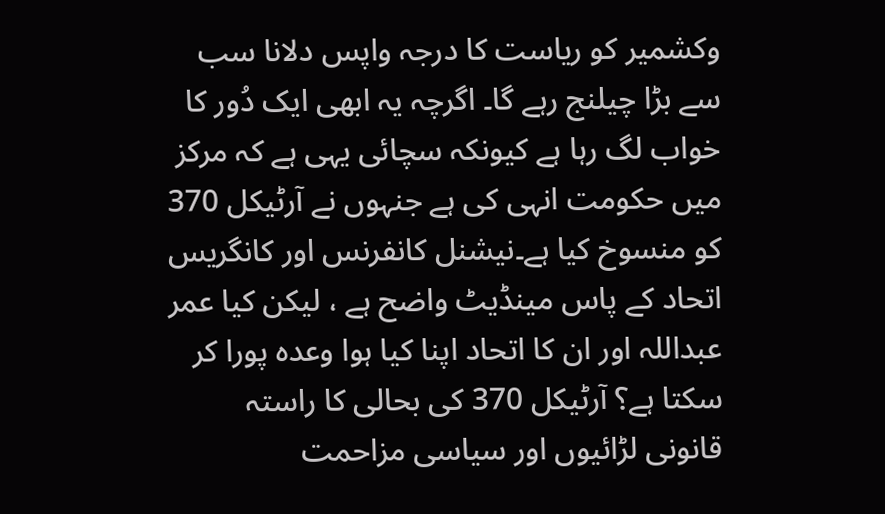وکشمیر کو ریاست کا درجہ واپس دلانا سب سے بڑا چیلنج رہے گا۔ اگرچہ یہ ابھی ایک دُور کا خواب لگ رہا ہے کیونکہ سچائی یہی ہے کہ مرکز میں حکومت انہی کی ہے جنہوں نے آرٹیکل 370 کو منسوخ کیا ہے۔نیشنل کانفرنس اور کانگریس اتحاد کے پاس مینڈیٹ واضح ہے ، لیکن کیا عمر عبداللہ اور ان کا اتحاد اپنا کیا ہوا وعدہ پورا کر سکتا ہے؟ آرٹیکل 370 کی بحالی کا راستہ قانونی لڑائیوں اور سیاسی مزاحمت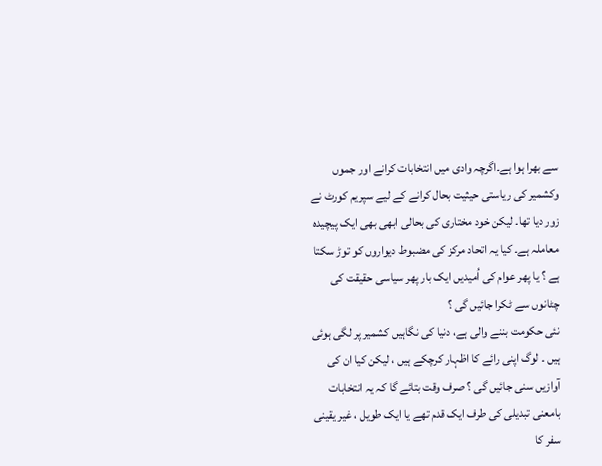سے بھرا ہوا ہے۔اگرچہ وادی میں انتخابات کرانے اور جموں وکشمیر کی ریاستی حیثیت بحال کرانے کے لیے سپریم کورٹ نے زور دیا تھا۔ لیکن خود مختاری کی بحالی ابھی بھی ایک پیچیدہ معاملہ ہے۔ کیا یہ اتحاد مرکز کی مضبوط دیواروں کو توڑ سکتا ہے ؟ یا پھر عوام کی اُمیدیں ایک بار پھر سیاسی حقیقت کی چٹانوں سے ٹکرا جائیں گی ؟
نئی حکومت بننے والی ہے، دنیا کی نگاہیں کشمیر پر لگی ہوئی ہیں ۔ لوگ اپنی رائے کا اظہار کرچکے ہیں ، لیکن کیا ان کی آوازیں سنی جائیں گی ؟ صرف وقت بتائے گا کہ یہ انتخابات بامعنی تبدیلی کی طرف ایک قدم تھے یا ایک طویل ، غیر یقینی سفر کا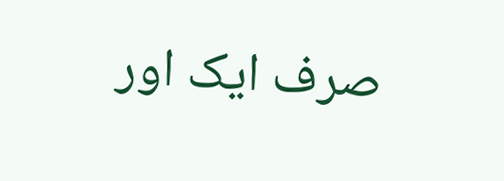صرف ایک اور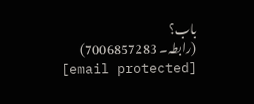باب؟
(رابطہ۔ 7006857283)
[email protected]